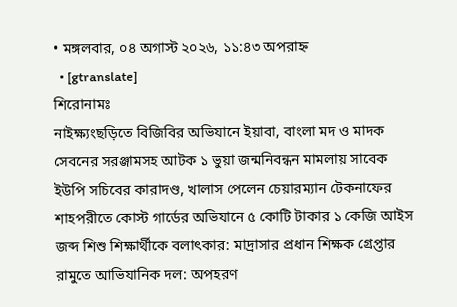• মঙ্গলবার, ০৪ অগাস্ট ২০২৬, ১১:৪৩ অপরাহ্ন
  • [gtranslate]
শিরোনামঃ
নাইক্ষ্যংছড়িতে বিজিবির অভিযানে ইয়াবা, বাংলা মদ ও মাদক সেবনের সরঞ্জামসহ আটক ১ ভুয়া জন্মনিবন্ধন মামলায় সাবেক ইউপি সচিবের কারাদণ্ড, খালাস পেলেন চেয়ারম্যান টেকনাফের শাহপরীতে কোস্ট গার্ডের অভিযানে ৫ কোটি টাকার ১ কেজি আইস জব্দ শিশু শিক্ষার্থীকে বলাৎকার: মাদ্রাসার প্রধান শিক্ষক গ্রেপ্তার রামুতে আভিযানিক দল: অপহরণ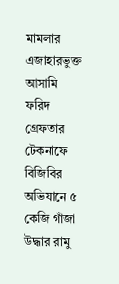মামলার এজাহারভুক্ত আসামি ফরিদ গ্রেফতার টেকনাফে বিজিবির অভিযানে ৫ কেজি গাঁজা উদ্ধার রামু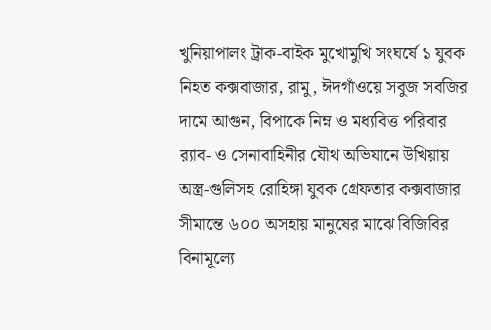খুনিয়াপালং ট্রাক-বাইক মুখোমুখি সংঘর্ষে ১ যুবক নিহত কক্সবাজার, রামু, ঈদগাঁওয়ে সবুজ সবজির দামে আগুন, বিপাকে নিম্ন ও মধ্যবিত্ত পরিবার র‌্যাব- ও সেনাবাহিনীর যৌথ অভিযানে উখিয়ায় অস্ত্র-গুলিসহ রোহিঙ্গা যুবক গ্রেফতার কক্সবাজার সীমান্তে ৬০০ অসহায় মানুষের মাঝে বিজিবির বিনামূল্যে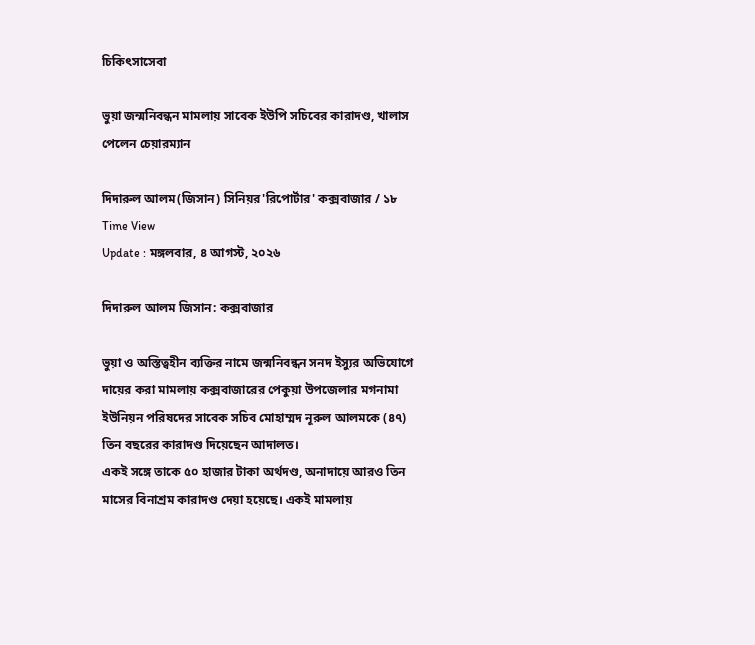চিকিৎসাসেবা

ভুয়া জন্মনিবন্ধন মামলায় সাবেক ইউপি সচিবের কারাদণ্ড, খালাস পেলেন চেয়ারম্যান

দিদারুল আলম(জিসান) সিনিয়র'রিপোর্টার' কক্সবাজার / ১৮ Time View
Update : মঙ্গলবার, ৪ আগস্ট, ২০২৬

দিদারুল আলম জিসান: কক্সবাজার

ভুয়া ও অস্তিত্বহীন ব্যক্তির নামে জন্মনিবন্ধন সনদ ইস্যুর অভিযোগে দায়ের করা মামলায় কক্সবাজারের পেকুয়া উপজেলার মগনামা ইউনিয়ন পরিষদের সাবেক সচিব মোহাম্মদ নূরুল আলমকে (৪৭) তিন বছরের কারাদণ্ড দিয়েছেন আদালত।
একই সঙ্গে তাকে ৫০ হাজার টাকা অর্থদণ্ড, অনাদায়ে আরও তিন মাসের বিনাশ্রম কারাদণ্ড দেয়া হয়েছে। একই মামলায়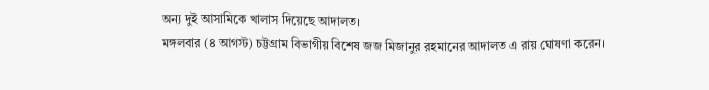অন্য দুই আসামিকে খালাস দিয়েছে আদালত।
মঙ্গলবার (৪ আগস্ট) চট্টগ্রাম বিভাগীয় বিশেষ জজ মিজানুর রহমানের আদালত এ রায় ঘোষণা করেন।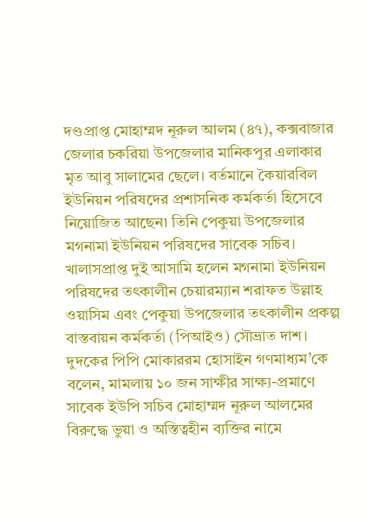দণ্ডপ্রাপ্ত মোহাম্মদ নূরুল আলম (৪৭), কক্সবাজার জেলার চকরিয়া উপজেলার মানিকপুর এলাকার মৃত আবু সালামের ছেলে। বর্তমানে কৈয়ারবিল ইউনিয়ন পরিষদের প্রশাসনিক কর্মকর্তা হিসেবে নিয়োজিত আছেন৷ তিনি পেকুয়া উপজেলার মগনামা ইউনিয়ন পরিষদের সাবেক সচিব।
খালাসপ্রাপ্ত দুই আসামি হলেন মগনামা ইউনিয়ন পরিষদের তৎকালীন চেয়ারম্যান শরাফত উল্লাহ ওয়াসিম এবং পেকুয়া উপজেলার তৎকালীন প্রকল্প বাস্তবায়ন কর্মকর্তা (পিআইও) সৌভ্রাত দাশ।
দুদকের পিপি মোকাররম হোসাইন গণমাধ্যম’কে বলেন, মামলায় ১০ জন সাক্ষীর সাক্ষ্য-প্রমাণে সাবেক ইউপি সচিব মোহাম্মদ নূরুল আলমের বিরুদ্ধে ভুয়া ও অস্তিত্বহীন ব্যক্তির নামে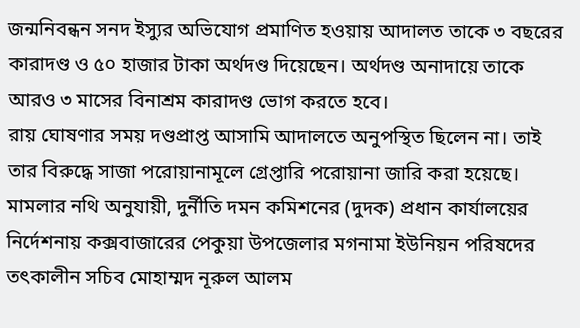জন্মনিবন্ধন সনদ ইস্যুর অভিযোগ প্রমাণিত হওয়ায় আদালত তাকে ৩ বছরের কারাদণ্ড ও ৫০ হাজার টাকা অর্থদণ্ড দিয়েছেন। অর্থদণ্ড অনাদায়ে তাকে আরও ৩ মাসের বিনাশ্রম কারাদণ্ড ভোগ করতে হবে।
রায় ঘোষণার সময় দণ্ডপ্রাপ্ত আসামি আদালতে অনুপস্থিত ছিলেন না। তাই তার বিরুদ্ধে সাজা পরোয়ানামূলে গ্রেপ্তারি পরোয়ানা জারি করা হয়েছে।
মামলার নথি অনুযায়ী, দুর্নীতি দমন কমিশনের (দুদক) প্রধান কার্যালয়ের নির্দেশনায় কক্সবাজারের পেকুয়া উপজেলার মগনামা ইউনিয়ন পরিষদের তৎকালীন সচিব মোহাম্মদ নূরুল আলম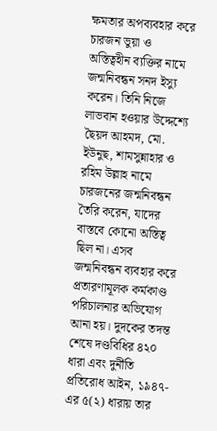ক্ষমতার অপব্যবহার করে চারজন ভুয়া ও অস্তিত্বহীন ব্যক্তির নামে জন্মনিবন্ধন সনদ ইস্যু করেন। তিনি নিজে লাভবান হওয়ার উদ্দেশ্যে ছৈয়দ আহমদ, মো. ইউনুছ, শামসুন্নাহার ও রহিম উল্লাহ নামে চারজনের জন্মনিবন্ধন তৈরি করেন, যাদের বাস্তবে কোনো অস্তিত্ব ছিল না। এসব জন্মনিবন্ধন ব্যবহার করে প্রতারণামূলক কর্মকাণ্ড পরিচালনার অভিযোগ আনা হয়। দুদকের তদন্ত শেষে দণ্ডবিধির ৪২০ ধারা এবং দুর্নীতি প্রতিরোধ আইন, ১৯৪৭-এর ৫(২) ধারায় তার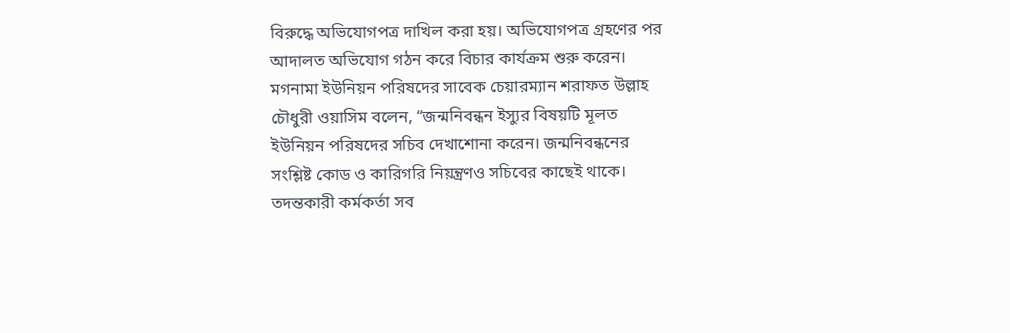বিরুদ্ধে অভিযোগপত্র দাখিল করা হয়। অভিযোগপত্র গ্রহণের পর আদালত অভিযোগ গঠন করে বিচার কার্যক্রম শুরু করেন।
মগনামা ইউনিয়ন পরিষদের সাবেক চেয়ারম্যান শরাফত উল্লাহ চৌধুরী ওয়াসিম বলেন, “জন্মনিবন্ধন ইস্যুর বিষয়টি মূলত ইউনিয়ন পরিষদের সচিব দেখাশোনা করেন। জন্মনিবন্ধনের সংশ্লিষ্ট কোড ও কারিগরি নিয়ন্ত্রণও সচিবের কাছেই থাকে। তদন্তকারী কর্মকর্তা সব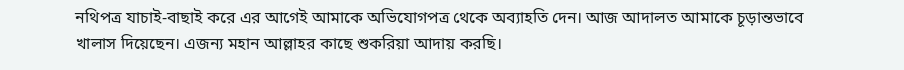নথিপত্র যাচাই-বাছাই করে এর আগেই আমাকে অভিযোগপত্র থেকে অব্যাহতি দেন। আজ আদালত আমাকে চূড়ান্তভাবে খালাস দিয়েছেন। এজন্য মহান আল্লাহর কাছে শুকরিয়া আদায় করছি।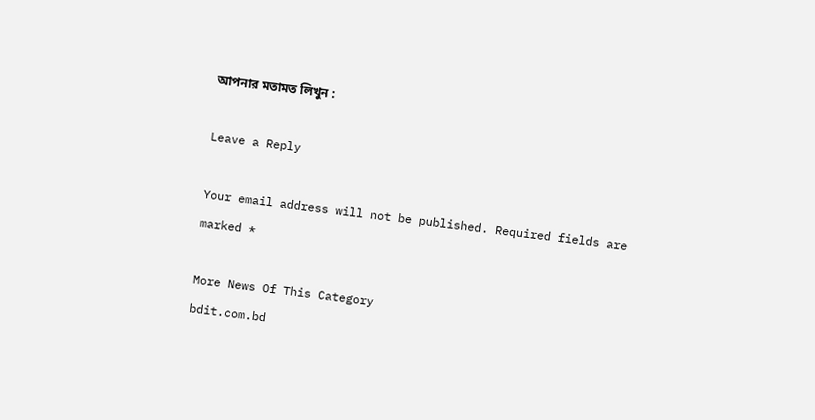আপনার মতামত লিখুন :

Leave a Reply

Your email address will not be published. Required fields are marked *

More News Of This Category
bdit.com.bd